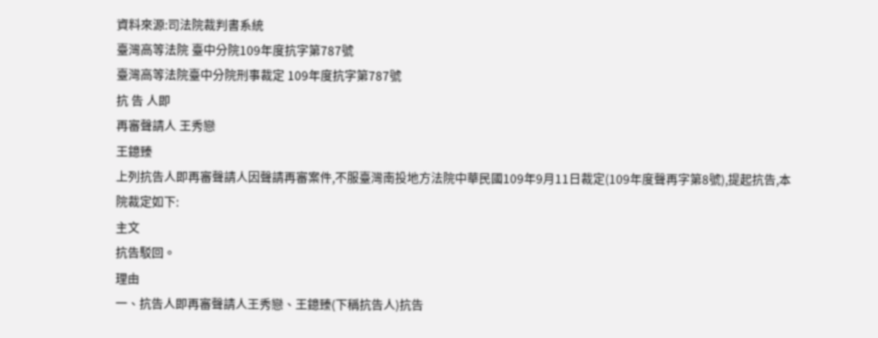資料來源:司法院裁判書系統
臺灣高等法院 臺中分院109年度抗字第787號
臺灣高等法院臺中分院刑事裁定 109年度抗字第787號
抗 告 人即
再審聲請人 王秀戀
王鐿臻
上列抗告人即再審聲請人因聲請再審案件,不服臺灣南投地方法院中華民國109年9月11日裁定(109年度聲再字第8號),提起抗告,本院裁定如下:
主文
抗告駁回。
理由
一、抗告人即再審聲請人王秀戀、王鐿臻(下稱抗告人)抗告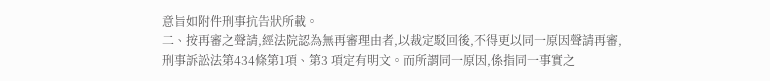意旨如附件刑事抗告狀所載。
二、按再審之聲請,經法院認為無再審理由者,以裁定駁回後,不得更以同一原因聲請再審,刑事訴訟法第434條第1項、第3 項定有明文。而所謂同一原因,係指同一事實之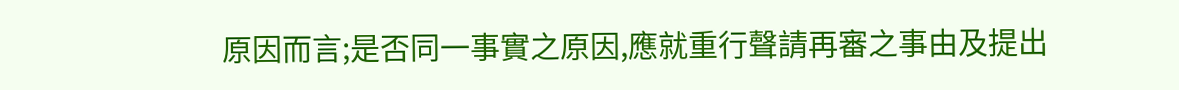原因而言;是否同一事實之原因,應就重行聲請再審之事由及提出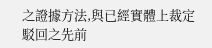之證據方法,與已經實體上裁定駁回之先前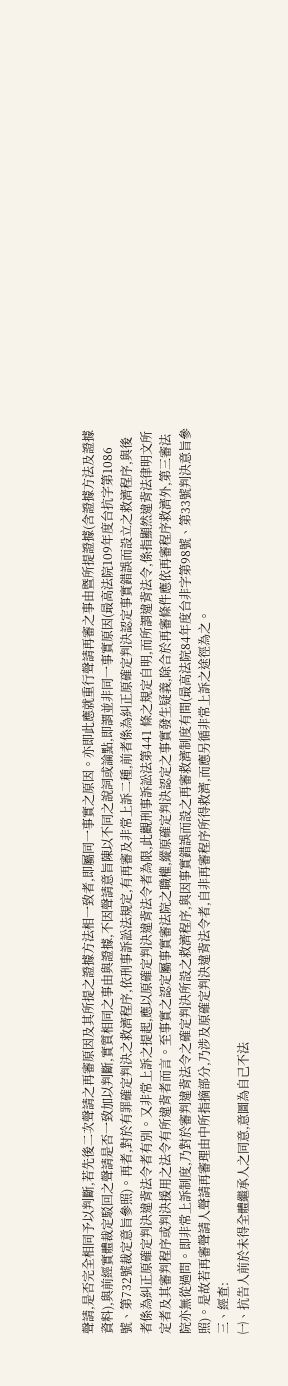聲請,是否完全相同予以判斷,若先後二次聲請之再審原因及其所提之證據方法相一致者,即屬同一事實之原因。亦即此應就重行聲請再審之事由暨所提證據(含證據方法及證據資料),與前經實體裁定駁回之聲請是否一致加以判斷,實質相同之事由與證據,不因聲請意旨陳以不同之說詞或論點,即謂並非同一事實原因(最高法院109年度台抗字第1086號、第732號裁定意旨參照)。再者,對於有罪確定判決之救濟程序,依刑事訴訟法規定,有再審及非常上訴二種,前者係為糾正原確定判決認定事實錯誤而設立之救濟程序,與後者係為糾正原確定判決違背法令者有別。又非常上訴之提起,應以原確定判決違背法令者為限,此觀刑事訴訟法第441 條之規定自明,而所謂違背法令,係指顯然違背法律明文所定者及其審判程序或判決援用之法令有所違背者而言。至事實之認定屬事實審法院之職權,縱原確定判決認定之事實發生疑義,除合於再審條件應依再審程序救濟外,第三審法院亦無從過問。即非常上訴制度,乃對於審判違背法令之確定判決所設之救濟程序,與因事實錯誤而設之再審救濟制度有間(最高法院84年度台非字第98號、第33號判決意旨參照)。是故若再審聲請人聲請再審理由中所指摘部分,乃涉及原確定判決違背法令者,自非再審程序所得救濟,而應另循非常上訴之途徑為之。
三、經查:
㈠、抗告人前於未得全體繼承人之同意,意圖為自己不法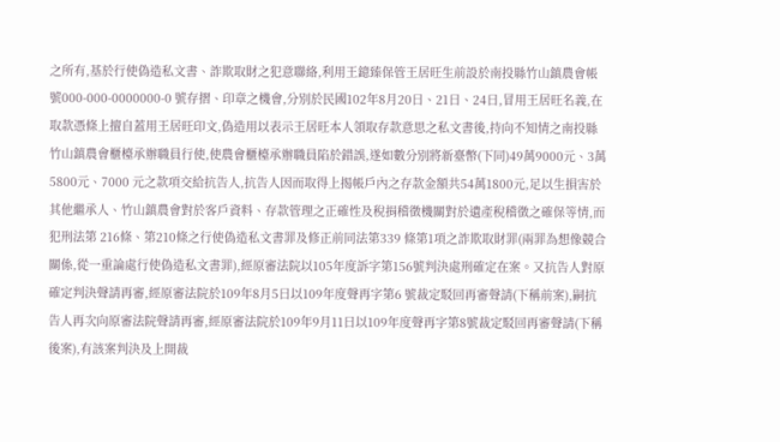之所有,基於行使偽造私文書、詐欺取財之犯意聯絡,利用王鐿臻保管王居旺生前設於南投縣竹山鎮農會帳號000-000-0000000-0 號存摺、印章之機會,分別於民國102年8月20日、21日、24日,冒用王居旺名義,在取款憑條上擅自蓋用王居旺印文,偽造用以表示王居旺本人領取存款意思之私文書後,持向不知情之南投縣竹山鎮農會櫃檯承辦職員行使,使農會櫃檯承辦職員陷於錯誤,遂如數分別將新臺幣(下同)49萬9000元、3萬5800元、7000 元之款項交給抗告人,抗告人因而取得上揭帳戶內之存款金額共54萬1800元,足以生損害於其他繼承人、竹山鎮農會對於客戶資料、存款管理之正確性及稅捐稽徵機關對於遺產稅稽徵之確保等情,而犯刑法第 216條、第210條之行使偽造私文書罪及修正前同法第339 條第1項之詐欺取財罪(兩罪為想像競合關係,從一重論處行使偽造私文書罪),經原審法院以105年度訴字第156號判決處刑確定在案。又抗告人對原確定判決聲請再審,經原審法院於109年8月5日以109年度聲再字第6 號裁定駁回再審聲請(下稱前案),嗣抗告人再次向原審法院聲請再審,經原審法院於109年9月11日以109年度聲再字第8號裁定駁回再審聲請(下稱後案),有該案判決及上開裁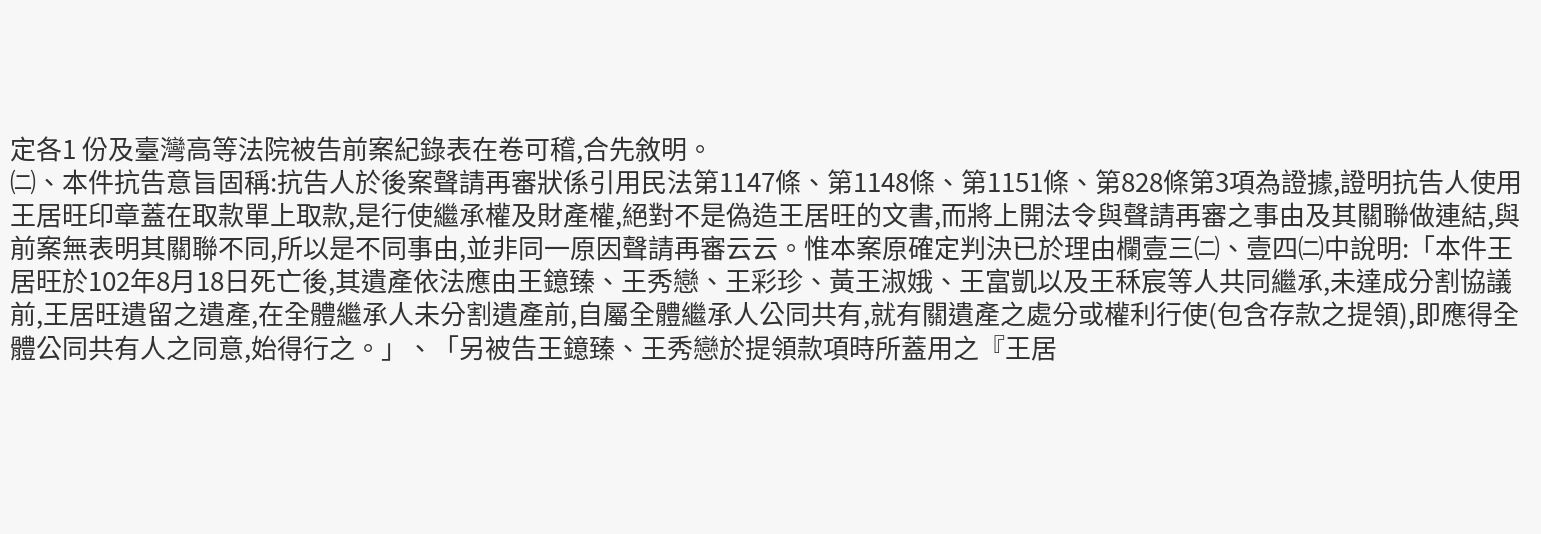定各1 份及臺灣高等法院被告前案紀錄表在卷可稽,合先敘明。
㈡、本件抗告意旨固稱:抗告人於後案聲請再審狀係引用民法第1147條、第1148條、第1151條、第828條第3項為證據,證明抗告人使用王居旺印章蓋在取款單上取款,是行使繼承權及財產權,絕對不是偽造王居旺的文書,而將上開法令與聲請再審之事由及其關聯做連結,與前案無表明其關聯不同,所以是不同事由,並非同一原因聲請再審云云。惟本案原確定判決已於理由欄壹三㈡、壹四㈡中說明:「本件王居旺於102年8月18日死亡後,其遺產依法應由王鐿臻、王秀戀、王彩珍、黃王淑娥、王富凱以及王秝宸等人共同繼承,未達成分割協議前,王居旺遺留之遺產,在全體繼承人未分割遺產前,自屬全體繼承人公同共有,就有關遺產之處分或權利行使(包含存款之提領),即應得全體公同共有人之同意,始得行之。」、「另被告王鐿臻、王秀戀於提領款項時所蓋用之『王居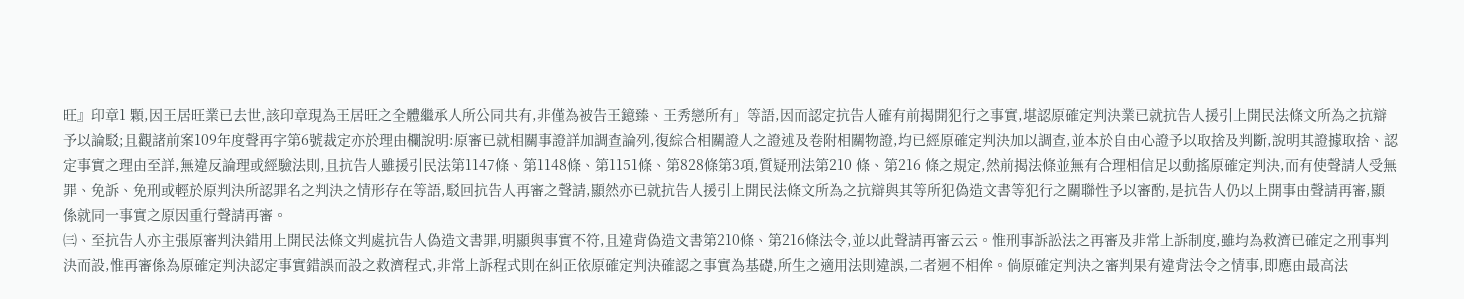旺』印章1 顆,因王居旺業已去世,該印章現為王居旺之全體繼承人所公同共有,非僅為被告王鐿臻、王秀戀所有」等語,因而認定抗告人確有前揭開犯行之事實,堪認原確定判決業已就抗告人援引上開民法條文所為之抗辯予以論駁;且觀諸前案109年度聲再字第6號裁定亦於理由欄說明:原審已就相關事證詳加調查論列,復綜合相關證人之證述及卷附相關物證,均已經原確定判決加以調查,並本於自由心證予以取捨及判斷,說明其證據取捨、認定事實之理由至詳,無違反論理或經驗法則,且抗告人雖援引民法第1147條、第1148條、第1151條、第828條第3項,質疑刑法第210 條、第216 條之規定,然前揭法條並無有合理相信足以動搖原確定判決,而有使聲請人受無罪、免訴、免刑或輕於原判決所認罪名之判決之情形存在等語,駁回抗告人再審之聲請,顯然亦已就抗告人援引上開民法條文所為之抗辯與其等所犯偽造文書等犯行之關聯性予以審酌,是抗告人仍以上開事由聲請再審,顯係就同一事實之原因重行聲請再審。
㈢、至抗告人亦主張原審判決錯用上開民法條文判處抗告人偽造文書罪,明顯與事實不符,且違背偽造文書第210條、第216條法令,並以此聲請再審云云。惟刑事訴訟法之再審及非常上訴制度,雖均為救濟已確定之刑事判決而設,惟再審係為原確定判決認定事實錯誤而設之救濟程式,非常上訴程式則在糾正依原確定判決確認之事實為基礎,所生之適用法則違誤,二者迥不相侔。倘原確定判決之審判果有違背法令之情事,即應由最高法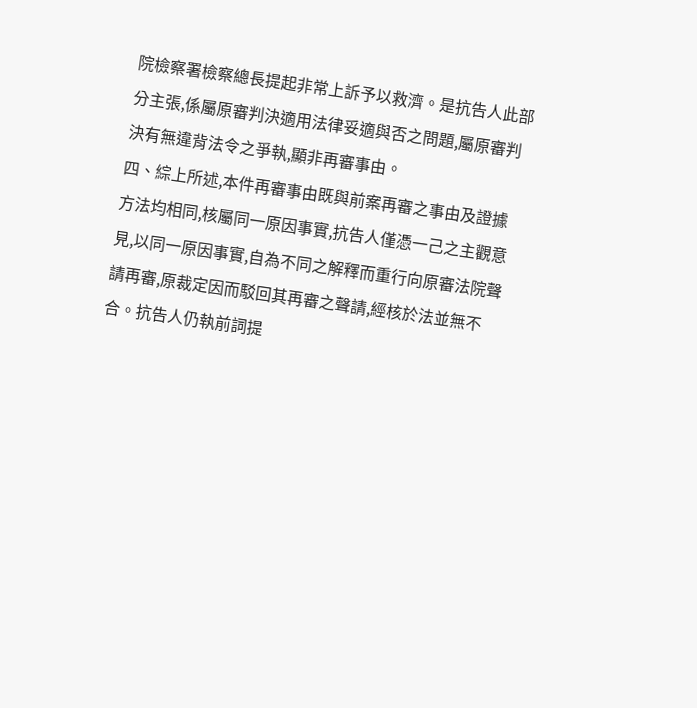院檢察署檢察總長提起非常上訴予以救濟。是抗告人此部分主張,係屬原審判決適用法律妥適與否之問題,屬原審判決有無違背法令之爭執,顯非再審事由。
四、綜上所述,本件再審事由既與前案再審之事由及證據方法均相同,核屬同一原因事實,抗告人僅憑一己之主觀意見,以同一原因事實,自為不同之解釋而重行向原審法院聲請再審,原裁定因而駁回其再審之聲請,經核於法並無不合。抗告人仍執前詞提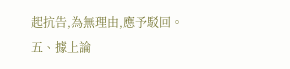起抗告,為無理由,應予駁回。
五、據上論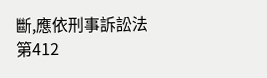斷,應依刑事訴訟法第412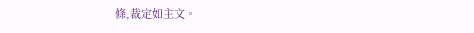條,裁定如主文。